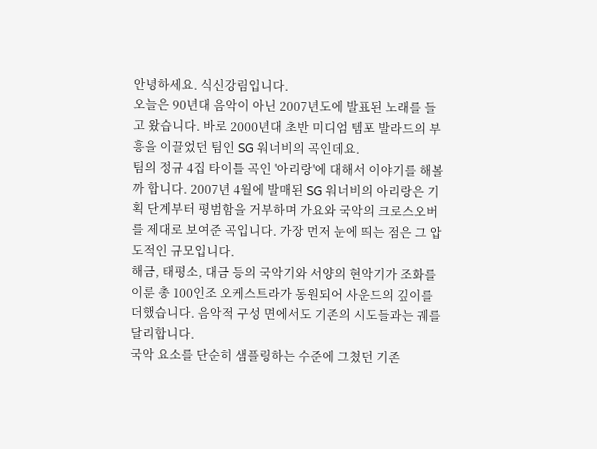안녕하세요. 식신강림입니다.
오늘은 90년대 음악이 아닌 2007년도에 발표된 노래를 들고 왔습니다. 바로 2000년대 초반 미디엄 템포 발라드의 부흥을 이끌었던 팀인 SG 워너비의 곡인데요.
팀의 정규 4집 타이틀 곡인 '아리랑'에 대해서 이야기를 해볼까 합니다. 2007년 4월에 발매된 SG 워너비의 아리랑은 기획 단계부터 평범함을 거부하며 가요와 국악의 크로스오버를 제대로 보여준 곡입니다. 가장 먼저 눈에 띄는 점은 그 압도적인 규모입니다.
해금, 태평소, 대금 등의 국악기와 서양의 현악기가 조화를 이룬 총 100인조 오케스트라가 동원되어 사운드의 깊이를 더했습니다. 음악적 구성 면에서도 기존의 시도들과는 궤를 달리합니다.
국악 요소를 단순히 샘플링하는 수준에 그쳤던 기존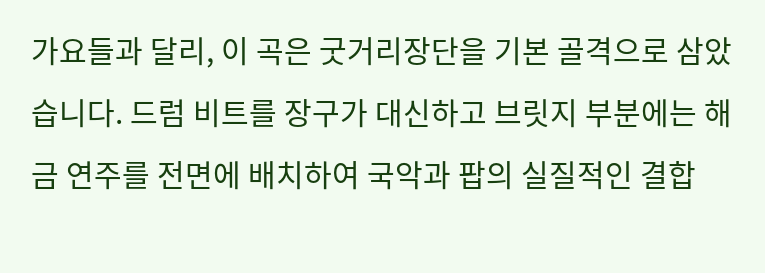가요들과 달리, 이 곡은 굿거리장단을 기본 골격으로 삼았습니다. 드럼 비트를 장구가 대신하고 브릿지 부분에는 해금 연주를 전면에 배치하여 국악과 팝의 실질적인 결합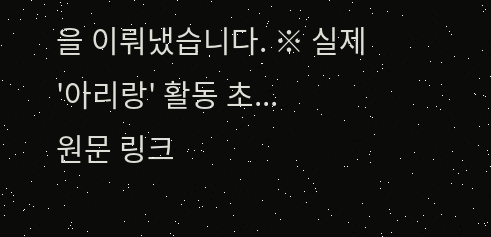을 이뤄냈습니다. ※ 실제 '아리랑' 활동 초...
원문 링크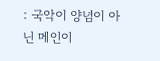: 국악이 양념이 아닌 메인이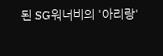된 SG워너비의 '아리랑'